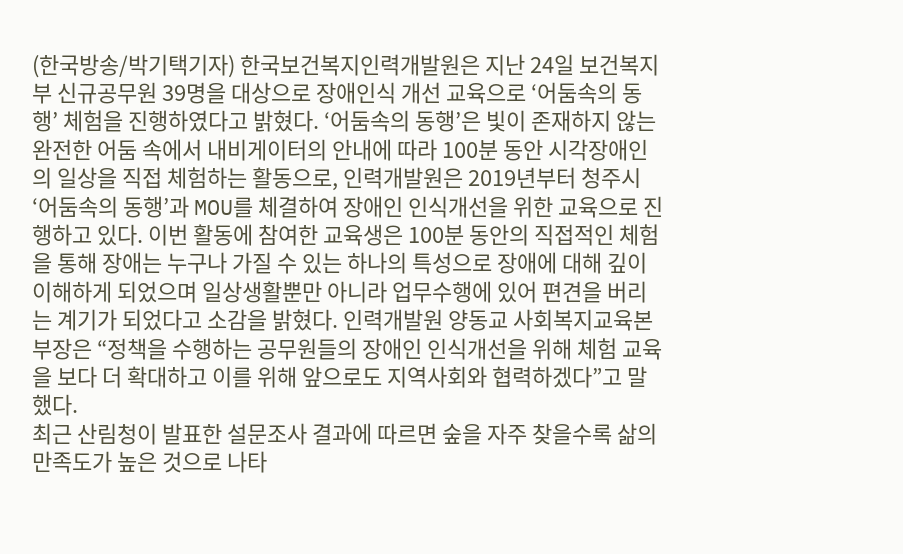(한국방송/박기택기자) 한국보건복지인력개발원은 지난 24일 보건복지부 신규공무원 39명을 대상으로 장애인식 개선 교육으로 ‘어둠속의 동행’ 체험을 진행하였다고 밝혔다. ‘어둠속의 동행’은 빛이 존재하지 않는 완전한 어둠 속에서 내비게이터의 안내에 따라 100분 동안 시각장애인의 일상을 직접 체험하는 활동으로, 인력개발원은 2019년부터 청주시 ‘어둠속의 동행’과 MOU를 체결하여 장애인 인식개선을 위한 교육으로 진행하고 있다. 이번 활동에 참여한 교육생은 100분 동안의 직접적인 체험을 통해 장애는 누구나 가질 수 있는 하나의 특성으로 장애에 대해 깊이 이해하게 되었으며 일상생활뿐만 아니라 업무수행에 있어 편견을 버리는 계기가 되었다고 소감을 밝혔다. 인력개발원 양동교 사회복지교육본부장은 “정책을 수행하는 공무원들의 장애인 인식개선을 위해 체험 교육을 보다 더 확대하고 이를 위해 앞으로도 지역사회와 협력하겠다”고 말했다.
최근 산림청이 발표한 설문조사 결과에 따르면 숲을 자주 찾을수록 삶의 만족도가 높은 것으로 나타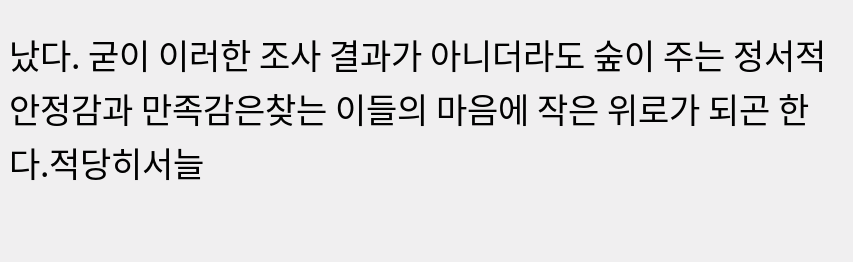났다. 굳이 이러한 조사 결과가 아니더라도 숲이 주는 정서적 안정감과 만족감은찾는 이들의 마음에 작은 위로가 되곤 한다.적당히서늘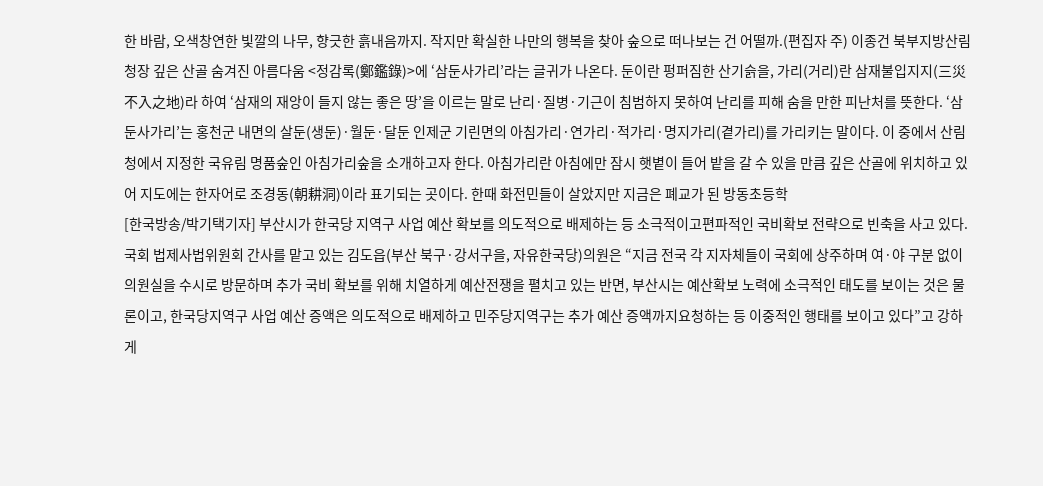한 바람, 오색창연한 빛깔의 나무, 향긋한 흙내음까지. 작지만 확실한 나만의 행복을 찾아 숲으로 떠나보는 건 어떨까.(편집자 주) 이종건 북부지방산림청장 깊은 산골 숨겨진 아름다움 <정감록(鄭鑑錄)>에 ‘삼둔사가리’라는 글귀가 나온다. 둔이란 펑퍼짐한 산기슭을, 가리(거리)란 삼재불입지지(三災不入之地)라 하여 ‘삼재의 재앙이 들지 않는 좋은 땅’을 이르는 말로 난리·질병·기근이 침범하지 못하여 난리를 피해 숨을 만한 피난처를 뜻한다. ‘삼둔사가리’는 홍천군 내면의 살둔(생둔)·월둔·달둔 인제군 기린면의 아침가리·연가리·적가리·명지가리(곁가리)를 가리키는 말이다. 이 중에서 산림청에서 지정한 국유림 명품숲인 아침가리숲을 소개하고자 한다. 아침가리란 아침에만 잠시 햇볕이 들어 밭을 갈 수 있을 만큼 깊은 산골에 위치하고 있어 지도에는 한자어로 조경동(朝耕洞)이라 표기되는 곳이다. 한때 화전민들이 살았지만 지금은 폐교가 된 방동초등학
[한국방송/박기택기자] 부산시가 한국당 지역구 사업 예산 확보를 의도적으로 배제하는 등 소극적이고편파적인 국비확보 전략으로 빈축을 사고 있다. 국회 법제사법위원회 간사를 맡고 있는 김도읍(부산 북구·강서구을, 자유한국당)의원은 “지금 전국 각 지자체들이 국회에 상주하며 여·야 구분 없이 의원실을 수시로 방문하며 추가 국비 확보를 위해 치열하게 예산전쟁을 펼치고 있는 반면, 부산시는 예산확보 노력에 소극적인 태도를 보이는 것은 물론이고, 한국당지역구 사업 예산 증액은 의도적으로 배제하고 민주당지역구는 추가 예산 증액까지요청하는 등 이중적인 행태를 보이고 있다”고 강하게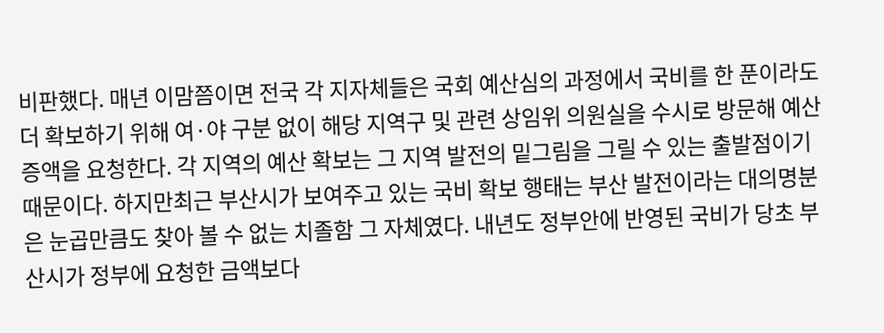비판했다. 매년 이맘쯤이면 전국 각 지자체들은 국회 예산심의 과정에서 국비를 한 푼이라도 더 확보하기 위해 여·야 구분 없이 해당 지역구 및 관련 상임위 의원실을 수시로 방문해 예산 증액을 요청한다. 각 지역의 예산 확보는 그 지역 발전의 밑그림을 그릴 수 있는 출발점이기 때문이다. 하지만최근 부산시가 보여주고 있는 국비 확보 행태는 부산 발전이라는 대의명분은 눈곱만큼도 찾아 볼 수 없는 치졸함 그 자체였다. 내년도 정부안에 반영된 국비가 당초 부산시가 정부에 요청한 금액보다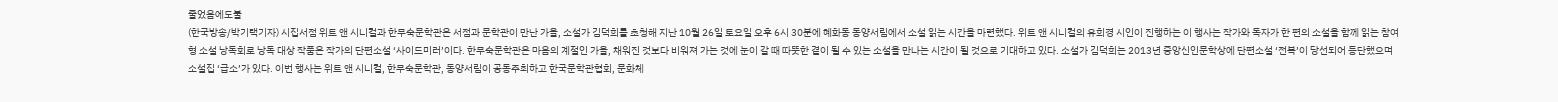줄었음에도불
(한국방송/박기택기자) 시집서점 위트 앤 시니컬과 한무숙문학관은 서점과 문학관이 만난 가을, 소설가 김덕희를 초청해 지난 10월 26일 토요일 오후 6시 30분에 혜화동 동양서림에서 소설 읽는 시간을 마련했다. 위트 앤 시니컬의 유희경 시인이 진행하는 이 행사는 작가와 독자가 한 편의 소설을 함께 읽는 참여형 소설 낭독회로 낭독 대상 작품은 작가의 단편소설 ‘사이드미러’이다. 한무숙문학관은 마음의 계절인 가을, 채워진 것보다 비워져 가는 것에 눈이 갈 때 따뜻한 곁이 될 수 있는 소설을 만나는 시간이 될 것으로 기대하고 있다. 소설가 김덕희는 2013년 중앙신인문학상에 단편소설 ‘전복’이 당선되어 등단했으며 소설집 ‘급소’가 있다. 이번 행사는 위트 앤 시니컬, 한무숙문학관, 동양서림이 공동주최하고 한국문학관협회, 문화체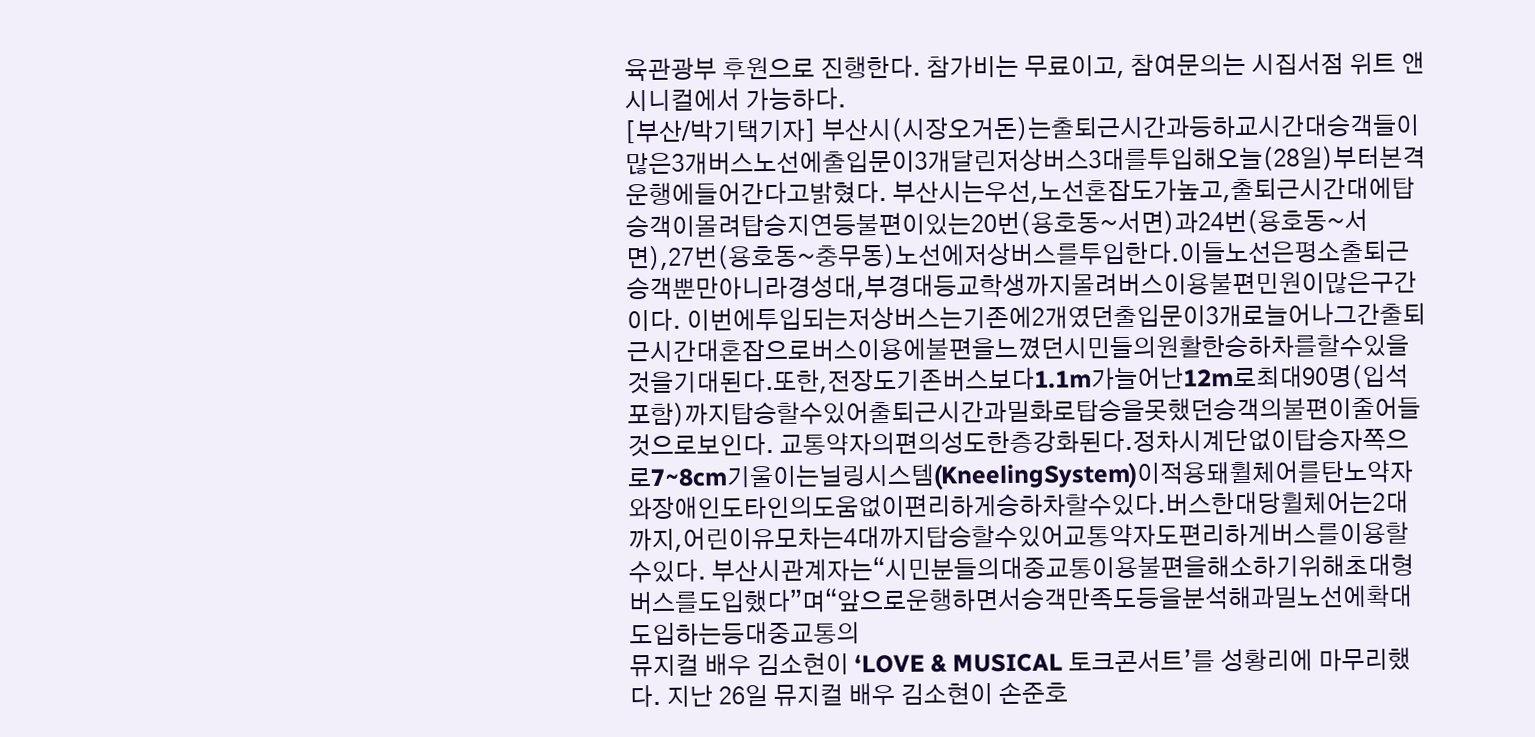육관광부 후원으로 진행한다. 참가비는 무료이고, 참여문의는 시집서점 위트 앤 시니컬에서 가능하다.
[부산/박기택기자] 부산시(시장오거돈)는출퇴근시간과등하교시간대승객들이많은3개버스노선에출입문이3개달린저상버스3대를투입해오늘(28일)부터본격운행에들어간다고밝혔다. 부산시는우선,노선혼잡도가높고,출퇴근시간대에탑승객이몰려탑승지연등불편이있는20번(용호동~서면)과24번(용호동~서면),27번(용호동~충무동)노선에저상버스를투입한다.이들노선은평소출퇴근승객뿐만아니라경성대,부경대등교학생까지몰려버스이용불편민원이많은구간이다. 이번에투입되는저상버스는기존에2개였던출입문이3개로늘어나그간출퇴근시간대혼잡으로버스이용에불편을느꼈던시민들의원활한승하차를할수있을것을기대된다.또한,전장도기존버스보다1.1m가늘어난12m로최대90명(입석포함)까지탑승할수있어출퇴근시간과밀화로탑승을못했던승객의불편이줄어들것으로보인다. 교통약자의편의성도한층강화된다.정차시계단없이탑승자쪽으로7~8cm기울이는닐링시스템(KneelingSystem)이적용돼휠체어를탄노약자와장애인도타인의도움없이편리하게승하차할수있다.버스한대당휠체어는2대까지,어린이유모차는4대까지탑승할수있어교통약자도편리하게버스를이용할수있다. 부산시관계자는“시민분들의대중교통이용불편을해소하기위해초대형버스를도입했다”며“앞으로운행하면서승객만족도등을분석해과밀노선에확대도입하는등대중교통의
뮤지컬 배우 김소현이 ‘LOVE & MUSICAL 토크콘서트’를 성황리에 마무리했다. 지난 26일 뮤지컬 배우 김소현이 손준호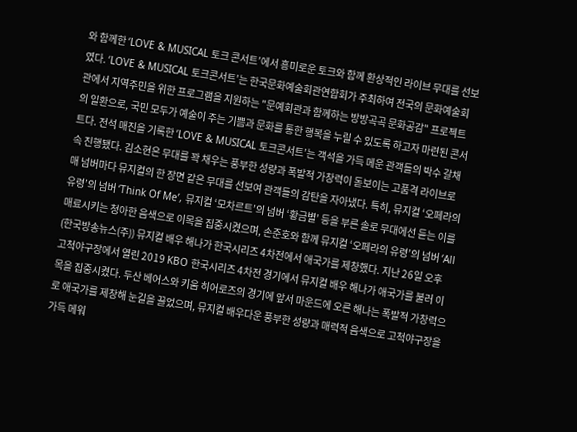와 함께한 ‘LOVE & MUSICAL 토크 콘서트’에서 흥미로운 토크와 함께 환상적인 라이브 무대를 선보였다. ‘LOVE & MUSICAL 토크콘서트’는 한국문화예술회관연합회가 주최하여 전국의 문화예술회관에서 지역주민을 위한 프로그램을 지원하는 "문예회관과 함께하는 방방곡곡 문화공감" 프로젝트의 일환으로, 국민 모두가 예술이 주는 기쁨과 문화를 통한 행복을 누릴 수 있도록 하고자 마련된 콘서트다. 전석 매진을 기록한 ‘LOVE & MUSICAL 토크콘서트’는 객석을 가득 메운 관객들의 박수 갈채 속 진행됐다. 김소현은 무대를 꽉 채우는 풍부한 성량과 폭발적 가창력이 돋보이는 고품격 라이브로 매 넘버마다 뮤지컬의 한 장면 같은 무대를 선보여 관객들의 감탄을 자아냈다. 특히, 뮤지컬 ‘오페라의 유령’의 넘버 ‘Think Of Me’, 뮤지컬 ‘모차르트’의 넘버 ‘황금별’ 등을 부른 솔로 무대에선 듣는 이를 매료시키는 청아한 음색으로 이목을 집중시켰으며, 손준호와 함께 뮤지컬 ‘오페라의 유령’의 넘버 ‘All
(한국방송뉴스(주)) 뮤지컬 배우 해나가 한국시리즈 4차전에서 애국가를 제창했다. 지난 26일 오후 고척야구장에서 열린 2019 KBO 한국시리즈 4차전 경기에서 뮤지컬 배우 해나가 애국가를 불러 이목을 집중시켰다. 두산 베어스와 키움 히어로즈의 경기에 앞서 마운드에 오른 해나는 폭발적 가창력으로 애국가를 제창해 눈길을 끌었으며, 뮤지컬 배우다운 풍부한 성량과 매력적 음색으로 고척야구장을 가득 메워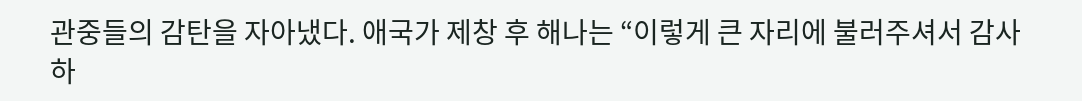관중들의 감탄을 자아냈다. 애국가 제창 후 해나는 “이렇게 큰 자리에 불러주셔서 감사하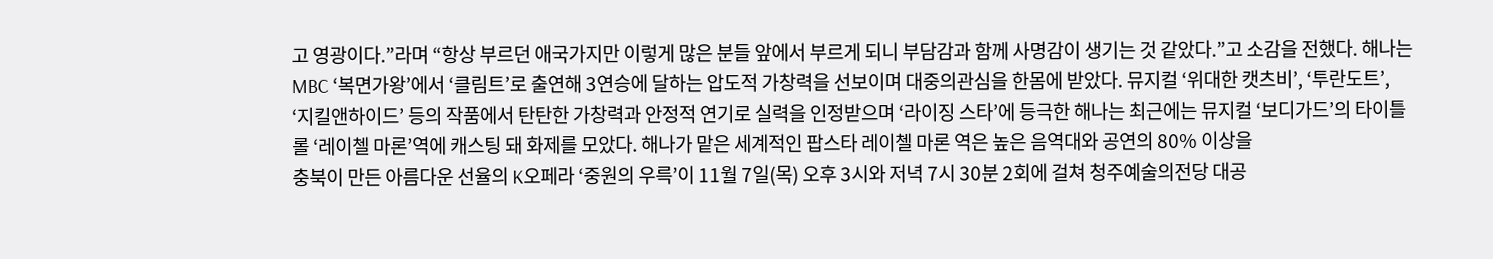고 영광이다.”라며 “항상 부르던 애국가지만 이렇게 많은 분들 앞에서 부르게 되니 부담감과 함께 사명감이 생기는 것 같았다.”고 소감을 전했다. 해나는 MBC ‘복면가왕’에서 ‘클림트’로 출연해 3연승에 달하는 압도적 가창력을 선보이며 대중의관심을 한몸에 받았다. 뮤지컬 ‘위대한 캣츠비’, ‘투란도트’, ‘지킬앤하이드’ 등의 작품에서 탄탄한 가창력과 안정적 연기로 실력을 인정받으며 ‘라이징 스타’에 등극한 해나는 최근에는 뮤지컬 ‘보디가드’의 타이틀롤 ‘레이첼 마론’역에 캐스팅 돼 화제를 모았다. 해나가 맡은 세계적인 팝스타 레이첼 마론 역은 높은 음역대와 공연의 80% 이상을
충북이 만든 아름다운 선율의 K오페라 ‘중원의 우륵’이 11월 7일(목) 오후 3시와 저녁 7시 30분 2회에 걸쳐 청주예술의전당 대공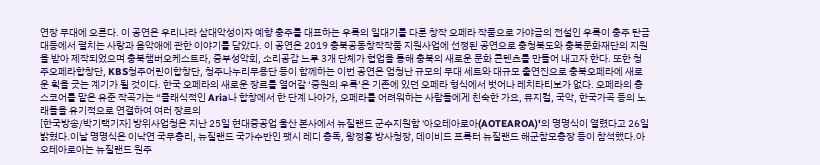연장 무대에 오른다. 이 공연은 우리나라 삼대악성이자 예향 충주를 대표하는 우륵의 일대기를 다룬 창작 오페라 작품으로 가야금의 전설인 우륵이 충주 탄금대등에서 펼치는 사랑과 음악애에 관한 이야기를 담았다. 이 공연은 2019 충북공동창작작품 지원사업에 선정된 공연으로 충청북도와 충북문화재단의 지원을 받아 제작되었으며 충북챔버오케스트라, 중부성악회, 소리공감 느루 3개 단체가 협업을 통해 충북의 새로운 문화 콘텐츠를 만들어 내고자 한다. 또한 청주오페라합창단, KBS청주어린이합창단, 청주나누리무용단 등이 함께하는 이번 공연은 엄청난 규모의 무대 세트와 대규모 출연진으로 충북오페라에 새로운 획을 긋는 계기가 될 것이다. 한국 오페라의 새로운 장르를 열어갈 ‘중원의 우륵’은 기존에 있던 오페라 형식에서 벗어나 레치타티보가 없다. 오페라의 총 스코어를 맡은 유준 작곡가는 “클래식적인 Aria나 합창에서 한 단계 나아가, 오페라를 어려워하는 사람들에게 친숙한 가요, 뮤지컬, 국악, 한국가곡 등의 노래들을 유기적으로 연결하여 여러 장르의
[한국방송/박기택기자] 방위사업청은 지난 25일 현대중공업 울산 본사에서 뉴질랜드 군수지원함 '아오테아로아(AOTEAROA)'의 명명식이 열렸다고 26일 밝혔다.이날 명명식은 이낙연 국무총리, 뉴질랜드 국가수반인 팻시 레디 총독, 왕정홍 방사청장, 데이비드 프록터 뉴질랜드 해군참모총장 등이 참석했다.아오테아로아는 뉴질랜드 원주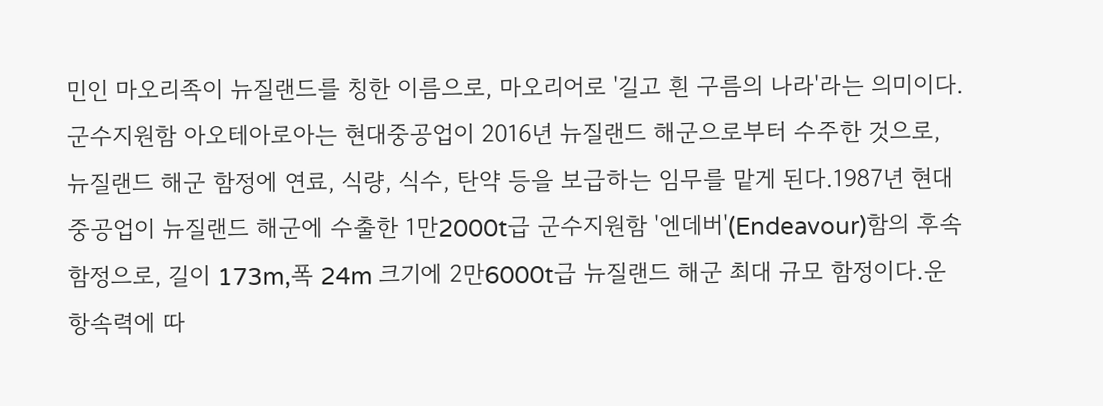민인 마오리족이 뉴질랜드를 칭한 이름으로, 마오리어로 '길고 흰 구름의 나라'라는 의미이다.군수지원함 아오테아로아는 현대중공업이 2016년 뉴질랜드 해군으로부터 수주한 것으로, 뉴질랜드 해군 함정에 연료, 식량, 식수, 탄약 등을 보급하는 임무를 맡게 된다.1987년 현대중공업이 뉴질랜드 해군에 수출한 1만2000t급 군수지원함 '엔데버'(Endeavour)함의 후속 함정으로, 길이 173m,폭 24m 크기에 2만6000t급 뉴질랜드 해군 최대 규모 함정이다.운항속력에 따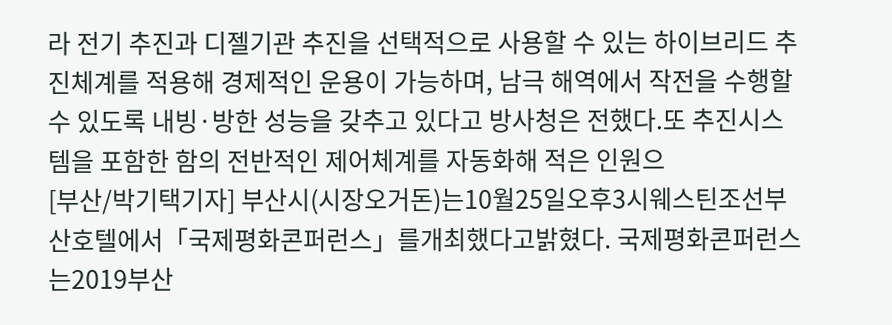라 전기 추진과 디젤기관 추진을 선택적으로 사용할 수 있는 하이브리드 추진체계를 적용해 경제적인 운용이 가능하며, 남극 해역에서 작전을 수행할 수 있도록 내빙·방한 성능을 갖추고 있다고 방사청은 전했다.또 추진시스템을 포함한 함의 전반적인 제어체계를 자동화해 적은 인원으
[부산/박기택기자] 부산시(시장오거돈)는10월25일오후3시웨스틴조선부산호텔에서「국제평화콘퍼런스」를개최했다고밝혔다. 국제평화콘퍼런스는2019부산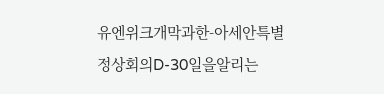유엔위크개막과한-아세안특별정상회의D-30일을알리는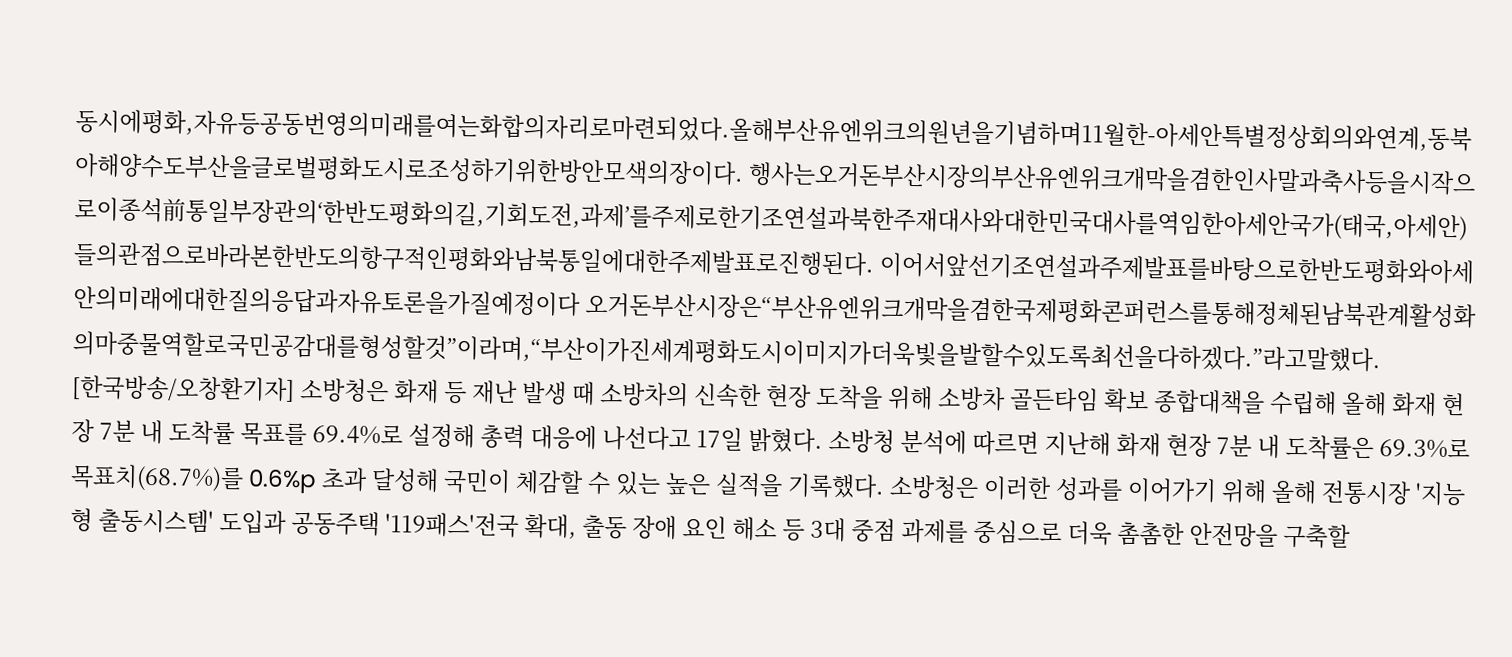동시에평화,자유등공동번영의미래를여는화합의자리로마련되었다.올해부산유엔위크의원년을기념하며11월한-아세안특별정상회의와연계,동북아해양수도부산을글로벌평화도시로조성하기위한방안모색의장이다. 행사는오거돈부산시장의부산유엔위크개막을겸한인사말과축사등을시작으로이종석前통일부장관의‘한반도평화의길,기회도전,과제’를주제로한기조연설과북한주재대사와대한민국대사를역임한아세안국가(태국,아세안)들의관점으로바라본한반도의항구적인평화와남북통일에대한주제발표로진행된다. 이어서앞선기조연설과주제발표를바탕으로한반도평화와아세안의미래에대한질의응답과자유토론을가질예정이다 오거돈부산시장은“부산유엔위크개막을겸한국제평화콘퍼런스를통해정체된남북관계활성화의마중물역할로국민공감대를형성할것”이라며,“부산이가진세계평화도시이미지가더욱빛을발할수있도록최선을다하겠다.”라고말했다.
[한국방송/오창환기자] 소방청은 화재 등 재난 발생 때 소방차의 신속한 현장 도착을 위해 소방차 골든타임 확보 종합대책을 수립해 올해 화재 현장 7분 내 도착률 목표를 69.4%로 설정해 총력 대응에 나선다고 17일 밝혔다. 소방청 분석에 따르면 지난해 화재 현장 7분 내 도착률은 69.3%로 목표치(68.7%)를 0.6%p 초과 달성해 국민이 체감할 수 있는 높은 실적을 기록했다. 소방청은 이러한 성과를 이어가기 위해 올해 전통시장 '지능형 출동시스템' 도입과 공동주택 '119패스'전국 확대, 출동 장애 요인 해소 등 3대 중점 과제를 중심으로 더욱 촘촘한 안전망을 구축할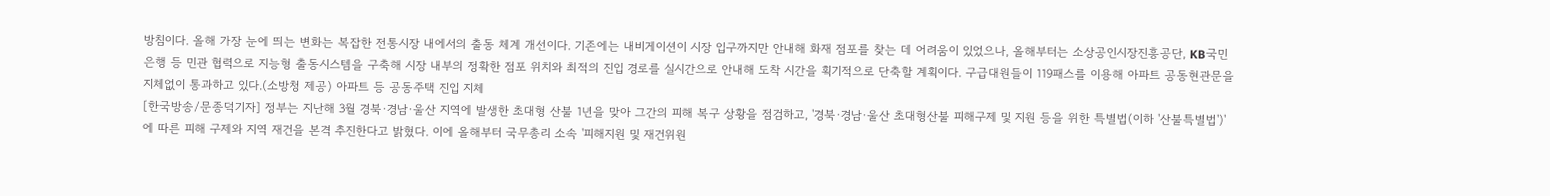방침이다. 올해 가장 눈에 띄는 변화는 복잡한 전통시장 내에서의 출동 체계 개선이다. 기존에는 내비게이션이 시장 입구까지만 안내해 화재 점포를 찾는 데 어려움이 있었으나, 올해부터는 소상공인시장진흥공단, KB국민은행 등 민관 협력으로 지능형 출동시스템을 구축해 시장 내부의 정확한 점포 위치와 최적의 진입 경로를 실시간으로 안내해 도착 시간을 획기적으로 단축할 계획이다. 구급대원들이 119패스를 이용해 아파트 공동현관문을 지체없이 통과하고 있다.(소방청 제공) 아파트 등 공동주택 진입 지체
[한국방송/문종덕기자] 정부는 지난해 3월 경북·경남·울산 지역에 발생한 초대형 산불 1년을 맞아 그간의 피해 복구 상황을 점검하고, '경북·경남·울산 초대형산불 피해구제 및 지원 등을 위한 특별법(이하 '산불특별법')'에 따른 피해 구제와 지역 재건을 본격 추진한다고 밝혔다. 이에 올해부터 국무총리 소속 '피해지원 및 재건위원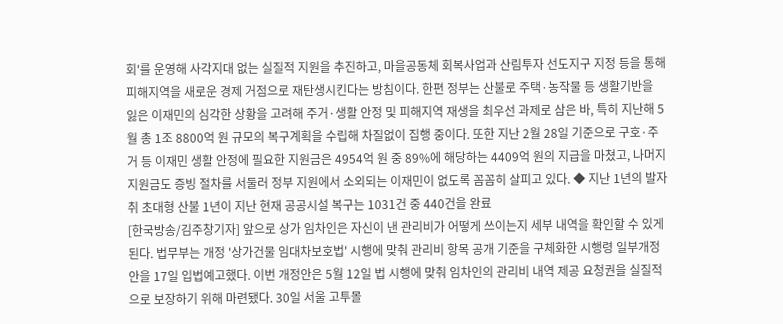회'를 운영해 사각지대 없는 실질적 지원을 추진하고, 마을공동체 회복사업과 산림투자 선도지구 지정 등을 통해 피해지역을 새로운 경제 거점으로 재탄생시킨다는 방침이다. 한편 정부는 산불로 주택·농작물 등 생활기반을 잃은 이재민의 심각한 상황을 고려해 주거·생활 안정 및 피해지역 재생을 최우선 과제로 삼은 바, 특히 지난해 5월 총 1조 8800억 원 규모의 복구계획을 수립해 차질없이 집행 중이다. 또한 지난 2월 28일 기준으로 구호·주거 등 이재민 생활 안정에 필요한 지원금은 4954억 원 중 89%에 해당하는 4409억 원의 지급을 마쳤고, 나머지 지원금도 증빙 절차를 서둘러 정부 지원에서 소외되는 이재민이 없도록 꼼꼼히 살피고 있다. ◆ 지난 1년의 발자취 초대형 산불 1년이 지난 현재 공공시설 복구는 1031건 중 440건을 완료
[한국방송/김주창기자] 앞으로 상가 임차인은 자신이 낸 관리비가 어떻게 쓰이는지 세부 내역을 확인할 수 있게 된다. 법무부는 개정 '상가건물 임대차보호법' 시행에 맞춰 관리비 항목 공개 기준을 구체화한 시행령 일부개정안을 17일 입법예고했다. 이번 개정안은 5월 12일 법 시행에 맞춰 임차인의 관리비 내역 제공 요청권을 실질적으로 보장하기 위해 마련됐다. 30일 서울 고투몰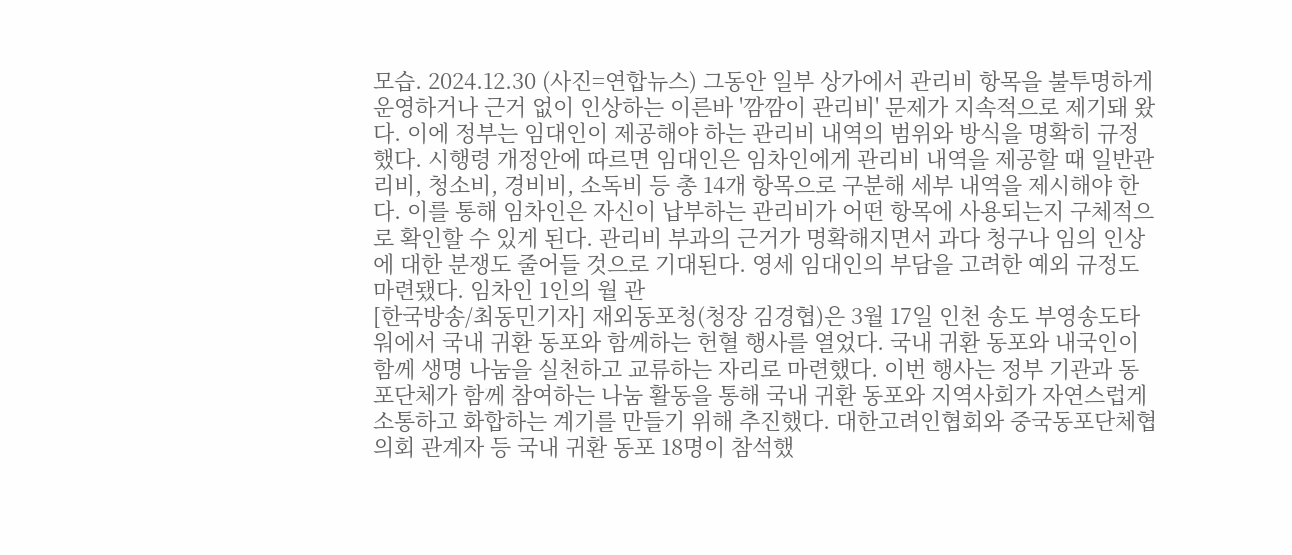모습. 2024.12.30 (사진=연합뉴스) 그동안 일부 상가에서 관리비 항목을 불투명하게 운영하거나 근거 없이 인상하는 이른바 '깜깜이 관리비' 문제가 지속적으로 제기돼 왔다. 이에 정부는 임대인이 제공해야 하는 관리비 내역의 범위와 방식을 명확히 규정했다. 시행령 개정안에 따르면 임대인은 임차인에게 관리비 내역을 제공할 때 일반관리비, 청소비, 경비비, 소독비 등 총 14개 항목으로 구분해 세부 내역을 제시해야 한다. 이를 통해 임차인은 자신이 납부하는 관리비가 어떤 항목에 사용되는지 구체적으로 확인할 수 있게 된다. 관리비 부과의 근거가 명확해지면서 과다 청구나 임의 인상에 대한 분쟁도 줄어들 것으로 기대된다. 영세 임대인의 부담을 고려한 예외 규정도 마련됐다. 임차인 1인의 월 관
[한국방송/최동민기자] 재외동포청(청장 김경협)은 3월 17일 인천 송도 부영송도타워에서 국내 귀환 동포와 함께하는 헌혈 행사를 열었다. 국내 귀환 동포와 내국인이 함께 생명 나눔을 실천하고 교류하는 자리로 마련했다. 이번 행사는 정부 기관과 동포단체가 함께 참여하는 나눔 활동을 통해 국내 귀환 동포와 지역사회가 자연스럽게 소통하고 화합하는 계기를 만들기 위해 추진했다. 대한고려인협회와 중국동포단체협의회 관계자 등 국내 귀환 동포 18명이 참석했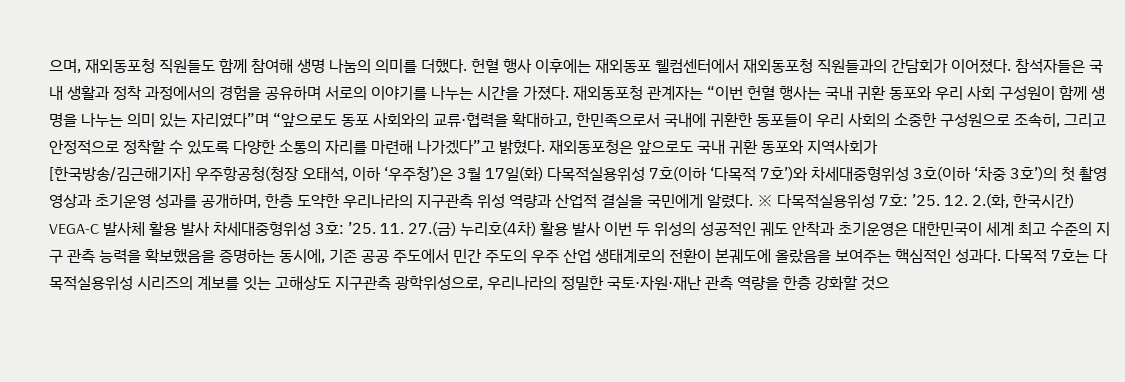으며, 재외동포청 직원들도 함께 참여해 생명 나눔의 의미를 더했다. 헌혈 행사 이후에는 재외동포 웰컴센터에서 재외동포청 직원들과의 간담회가 이어졌다. 참석자들은 국내 생활과 정착 과정에서의 경험을 공유하며 서로의 이야기를 나누는 시간을 가졌다. 재외동포청 관계자는 “이번 헌혈 행사는 국내 귀환 동포와 우리 사회 구성원이 함께 생명을 나누는 의미 있는 자리였다”며 “앞으로도 동포 사회와의 교류·협력을 확대하고, 한민족으로서 국내에 귀환한 동포들이 우리 사회의 소중한 구성원으로 조속히, 그리고 안정적으로 정착할 수 있도록 다양한 소통의 자리를 마련해 나가겠다”고 밝혔다. 재외동포청은 앞으로도 국내 귀환 동포와 지역사회가
[한국방송/김근해기자] 우주항공청(청장 오태석, 이하 ‘우주청’)은 3월 17일(화) 다목적실용위성 7호(이하 ‘다목적 7호’)와 차세대중형위성 3호(이하 ‘차중 3호’)의 첫 촬영 영상과 초기운영 성과를 공개하며, 한층 도약한 우리나라의 지구관측 위성 역량과 산업적 결실을 국민에게 알렸다. ※ 다목적실용위성 7호: ’25. 12. 2.(화, 한국시간) VEGA-C 발사체 활용 발사 차세대중형위성 3호: ’25. 11. 27.(금) 누리호(4차) 활용 발사 이번 두 위성의 성공적인 궤도 안착과 초기운영은 대한민국이 세계 최고 수준의 지구 관측 능력을 확보했음을 증명하는 동시에, 기존 공공 주도에서 민간 주도의 우주 산업 생태계로의 전환이 본궤도에 올랐음을 보여주는 핵심적인 성과다. 다목적 7호는 다목적실용위성 시리즈의 계보를 잇는 고해상도 지구관측 광학위성으로, 우리나라의 정밀한 국토·자원·재난 관측 역량을 한층 강화할 것으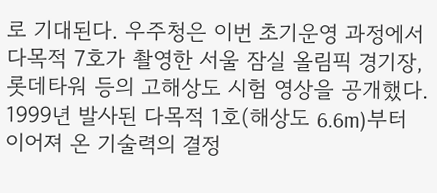로 기대된다. 우주청은 이번 초기운영 과정에서 다목적 7호가 촬영한 서울 잠실 올림픽 경기장, 롯데타워 등의 고해상도 시험 영상을 공개했다. 1999년 발사된 다목적 1호(해상도 6.6m)부터 이어져 온 기술력의 결정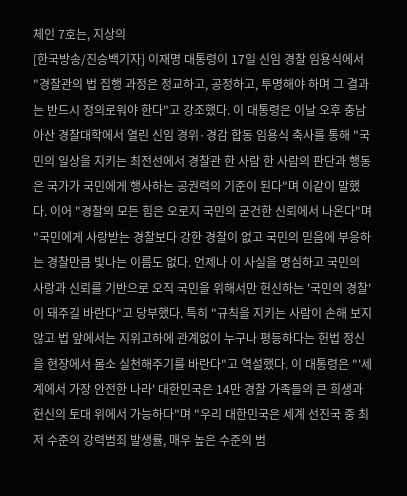체인 7호는, 지상의
[한국방송/진승백기자] 이재명 대통령이 17일 신임 경찰 임용식에서 "경찰관의 법 집행 과정은 정교하고, 공정하고, 투명해야 하며 그 결과는 반드시 정의로워야 한다"고 강조했다. 이 대통령은 이날 오후 충남 아산 경찰대학에서 열린 신임 경위·경감 합동 임용식 축사를 통해 "국민의 일상을 지키는 최전선에서 경찰관 한 사람 한 사람의 판단과 행동은 국가가 국민에게 행사하는 공권력의 기준이 된다"며 이같이 말했다. 이어 "경찰의 모든 힘은 오로지 국민의 굳건한 신뢰에서 나온다"며 "국민에게 사랑받는 경찰보다 강한 경찰이 없고 국민의 믿음에 부응하는 경찰만큼 빛나는 이름도 없다. 언제나 이 사실을 명심하고 국민의 사랑과 신뢰를 기반으로 오직 국민을 위해서만 헌신하는 '국민의 경찰'이 돼주길 바란다"고 당부했다. 특히 "규칙을 지키는 사람이 손해 보지 않고 법 앞에서는 지위고하에 관계없이 누구나 평등하다는 헌법 정신을 현장에서 몸소 실천해주기를 바란다"고 역설했다. 이 대통령은 "'세계에서 가장 안전한 나라' 대한민국은 14만 경찰 가족들의 큰 희생과 헌신의 토대 위에서 가능하다"며 "우리 대한민국은 세계 선진국 중 최저 수준의 강력범죄 발생률, 매우 높은 수준의 범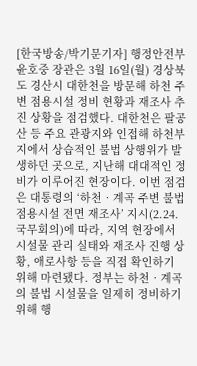[한국방송/박기문기자] 행정안전부 윤호중 장관은 3월 16일(월) 경상북도 경산시 대한천을 방문해 하천 주변 점용시설 정비 현황과 재조사 추진 상황을 점검했다. 대한천은 팔공산 등 주요 관광지와 인접해 하천부지에서 상습적인 불법 상행위가 발생하던 곳으로, 지난해 대대적인 정비가 이루어진 현장이다. 이번 점검은 대통령의 ‘하천‧계곡 주변 불법 점용시설 전면 재조사’ 지시(2.24. 국무회의)에 따라, 지역 현장에서 시설물 관리 실태와 재조사 진행 상황, 애로사항 등을 직접 확인하기 위해 마련됐다. 정부는 하천‧계곡의 불법 시설물을 일제히 정비하기 위해 행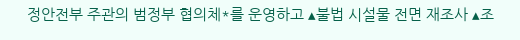정안전부 주관의 범정부 협의체*를 운영하고 ▴불법 시설물 전면 재조사 ▴조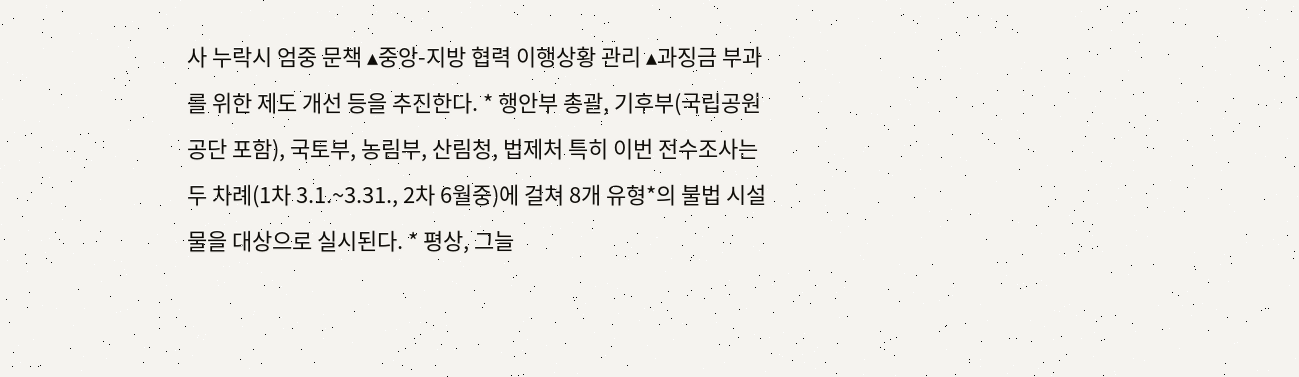사 누락시 엄중 문책 ▴중앙-지방 협력 이행상황 관리 ▴과징금 부과를 위한 제도 개선 등을 추진한다. * 행안부 총괄, 기후부(국립공원공단 포함), 국토부, 농림부, 산림청, 법제처 특히 이번 전수조사는 두 차례(1차 3.1.~3.31., 2차 6월중)에 걸쳐 8개 유형*의 불법 시설물을 대상으로 실시된다. * 평상, 그늘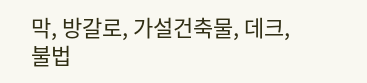막, 방갈로, 가설건축물, 데크, 불법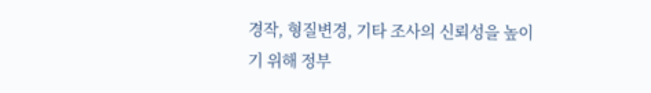경작, 형질변경, 기타 조사의 신뢰성을 높이기 위해 정부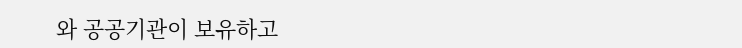와 공공기관이 보유하고